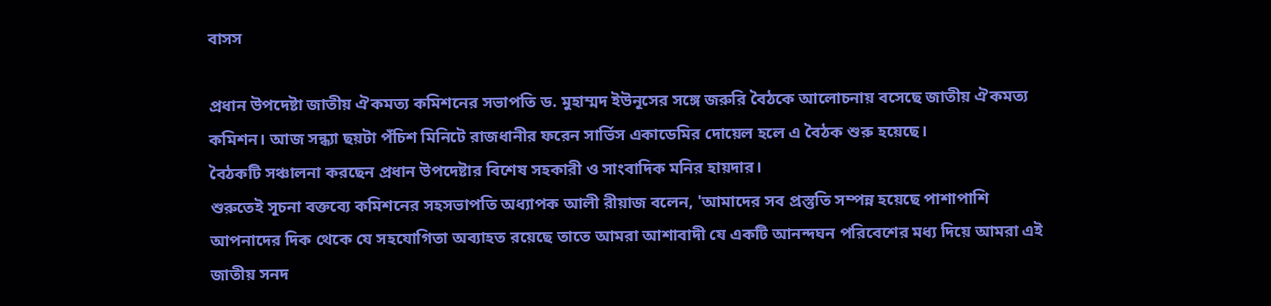বাসস

প্রধান উপদেষ্টা জাতীয় ঐকমত্য কমিশনের সভাপতি ড. মুহাম্মদ ইউনূসের সঙ্গে জরুরি বৈঠকে আলোচনায় বসেছে জাতীয় ঐকমত্য কমিশন। আজ সন্ধ্যা ছয়টা পঁচিশ মিনিটে রাজধানীর ফরেন সার্ভিস একাডেমির দোয়েল হলে এ বৈঠক শুরু হয়েছে।
বৈঠকটি সঞ্চালনা করছেন প্রধান উপদেষ্টার বিশেষ সহকারী ও সাংবাদিক মনির হায়দার।
শুরুতেই সূচনা বক্তব্যে কমিশনের সহসভাপতি অধ্যাপক আলী রীয়াজ বলেন, 'আমাদের সব প্রস্তুতি সম্পন্ন হয়েছে পাশাপাশি আপনাদের দিক থেকে যে সহযোগিতা অব্যাহত রয়েছে তাতে আমরা আশাবাদী যে একটি আনন্দঘন পরিবেশের মধ্য দিয়ে আমরা এই জাতীয় সনদ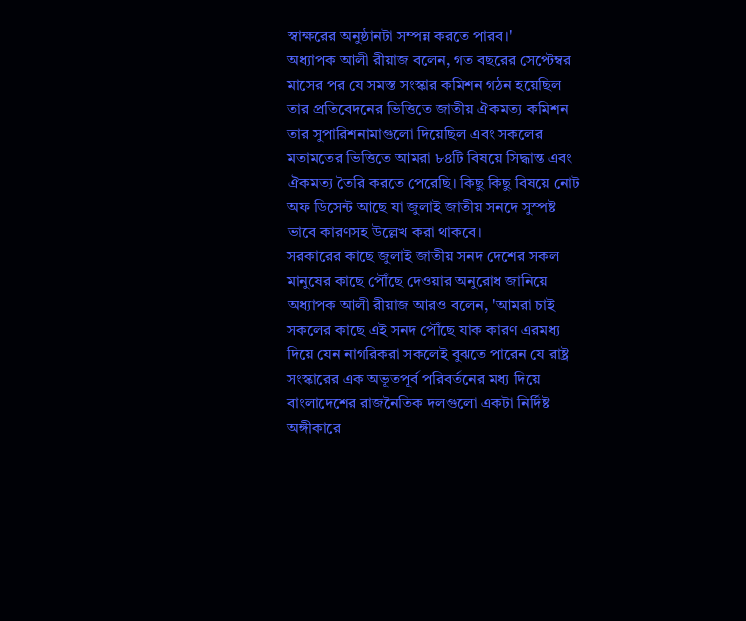স্বাক্ষরের অনুষ্ঠানটা সম্পন্ন করতে পারব।'
অধ্যাপক আলী রীয়াজ বলেন, গত বছরের সেপ্টেম্বর মাসের পর যে সমস্ত সংস্কার কমিশন গঠন হয়েছিল তার প্রতিবেদনের ভিত্তিতে জাতীয় ঐকমত্য কমিশন তার সুপারিশনামাগুলো দিয়েছিল এবং সকলের মতামতের ভিত্তিতে আমরা ৮৪টি বিষয়ে সিদ্ধান্ত এবং ঐকমত্য তৈরি করতে পেরেছি। কিছু কিছু বিষয়ে নোট অফ ডিসেন্ট আছে যা জুলাই জাতীয় সনদে সুস্পষ্ট ভাবে কারণসহ উল্লেখ করা থাকবে।
সরকারের কাছে জুলাই জাতীয় সনদ দেশের সকল মানুষের কাছে পৌঁছে দেওয়ার অনুরোধ জানিয়ে অধ্যাপক আলী রীয়াজ আরও বলেন, 'আমরা চাই সকলের কাছে এই সনদ পৌঁছে যাক কারণ এরমধ্য দিয়ে যেন নাগরিকরা সকলেই বুঝতে পারেন যে রাষ্ট্র সংস্কারের এক অভূতপূর্ব পরিবর্তনের মধ্য দিয়ে বাংলাদেশের রাজনৈতিক দলগুলো একটা নির্দিষ্ট অঙ্গীকারে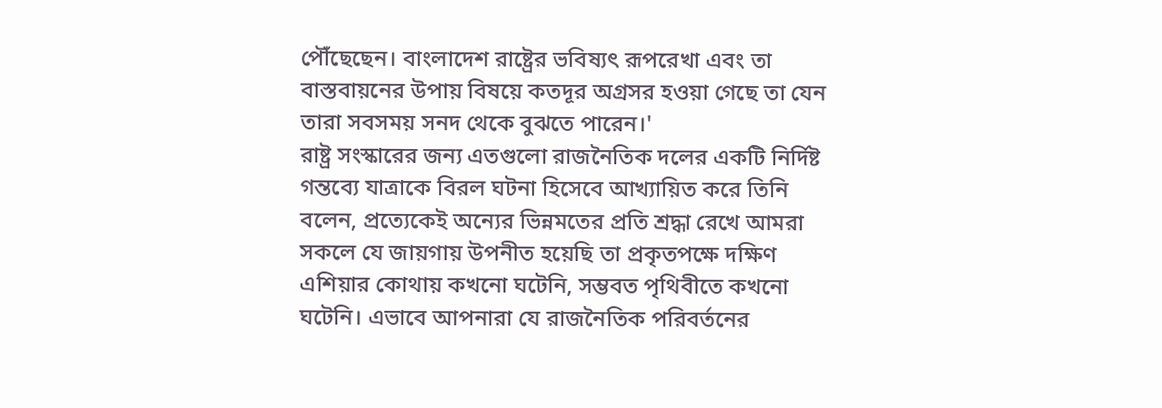পৌঁছেছেন। বাংলাদেশ রাষ্ট্রের ভবিষ্যৎ রূপরেখা এবং তা বাস্তবায়নের উপায় বিষয়ে কতদূর অগ্রসর হওয়া গেছে তা যেন তারা সবসময় সনদ থেকে বুঝতে পারেন।'
রাষ্ট্র সংস্কারের জন্য এতগুলো রাজনৈতিক দলের একটি নির্দিষ্ট গন্তব্যে যাত্রাকে বিরল ঘটনা হিসেবে আখ্যায়িত করে তিনি বলেন, প্রত্যেকেই অন্যের ভিন্নমতের প্রতি শ্রদ্ধা রেখে আমরা সকলে যে জায়গায় উপনীত হয়েছি তা প্রকৃতপক্ষে দক্ষিণ এশিয়ার কোথায় কখনো ঘটেনি, সম্ভবত পৃথিবীতে কখনো ঘটেনি। এভাবে আপনারা যে রাজনৈতিক পরিবর্তনের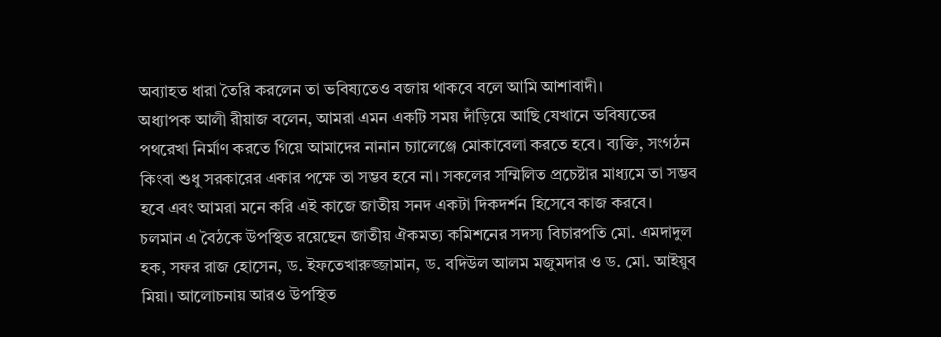অব্যাহত ধারা তৈরি করলেন তা ভবিষ্যতেও বজায় থাকবে বলে আমি আশাবাদী।
অধ্যাপক আলী রীয়াজ বলেন, আমরা এমন একটি সময় দাঁড়িয়ে আছি যেখানে ভবিষ্যতের পথরেখা নির্মাণ করতে গিয়ে আমাদের নানান চ্যালেঞ্জে মোকাবেলা করতে হবে। ব্যক্তি, সংগঠন কিংবা শুধু সরকারের একার পক্ষে তা সম্ভব হবে না। সকলের সম্মিলিত প্রচেষ্টার মাধ্যমে তা সম্ভব হবে এবং আমরা মনে করি এই কাজে জাতীয় সনদ একটা দিকদর্শন হিসেবে কাজ করবে।
চলমান এ বৈঠকে উপস্থিত রয়েছেন জাতীয় ঐকমত্য কমিশনের সদস্য বিচারপতি মো. এমদাদুল হক, সফর রাজ হোসেন, ড. ইফতেখারুজ্জামান, ড. বদিউল আলম মজুমদার ও ড. মো. আইয়ুব মিয়া। আলোচনায় আরও উপস্থিত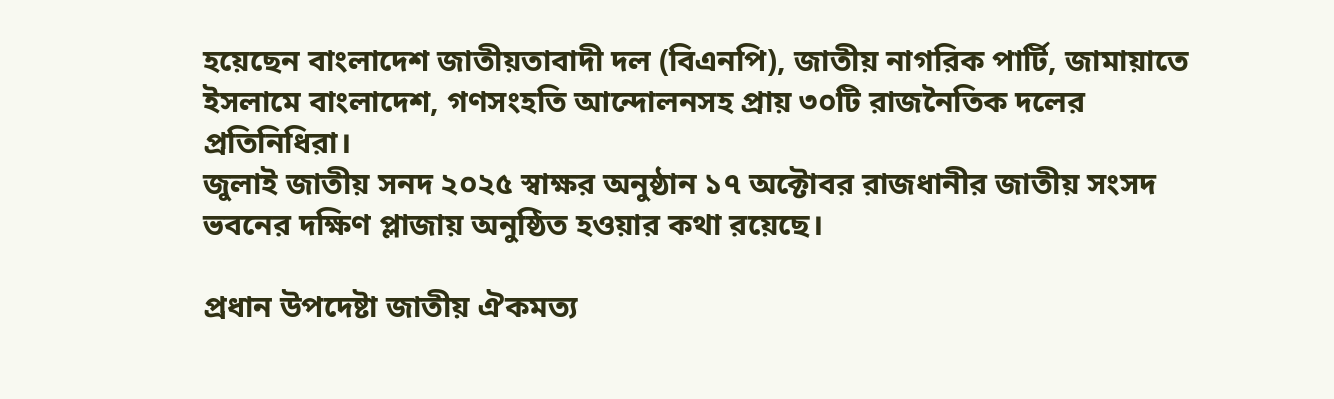হয়েছেন বাংলাদেশ জাতীয়তাবাদী দল (বিএনপি), জাতীয় নাগরিক পার্টি, জামায়াতে ইসলামে বাংলাদেশ, গণসংহতি আন্দোলনসহ প্রায় ৩০টি রাজনৈতিক দলের প্রতিনিধিরা।
জুলাই জাতীয় সনদ ২০২৫ স্বাক্ষর অনুষ্ঠান ১৭ অক্টোবর রাজধানীর জাতীয় সংসদ ভবনের দক্ষিণ প্লাজায় অনুষ্ঠিত হওয়ার কথা রয়েছে।

প্রধান উপদেষ্টা জাতীয় ঐকমত্য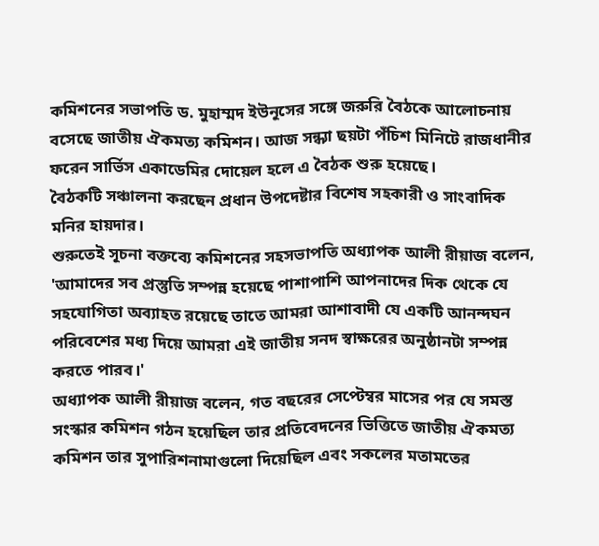কমিশনের সভাপতি ড. মুহাম্মদ ইউনূসের সঙ্গে জরুরি বৈঠকে আলোচনায় বসেছে জাতীয় ঐকমত্য কমিশন। আজ সন্ধ্যা ছয়টা পঁচিশ মিনিটে রাজধানীর ফরেন সার্ভিস একাডেমির দোয়েল হলে এ বৈঠক শুরু হয়েছে।
বৈঠকটি সঞ্চালনা করছেন প্রধান উপদেষ্টার বিশেষ সহকারী ও সাংবাদিক মনির হায়দার।
শুরুতেই সূচনা বক্তব্যে কমিশনের সহসভাপতি অধ্যাপক আলী রীয়াজ বলেন, 'আমাদের সব প্রস্তুতি সম্পন্ন হয়েছে পাশাপাশি আপনাদের দিক থেকে যে সহযোগিতা অব্যাহত রয়েছে তাতে আমরা আশাবাদী যে একটি আনন্দঘন পরিবেশের মধ্য দিয়ে আমরা এই জাতীয় সনদ স্বাক্ষরের অনুষ্ঠানটা সম্পন্ন করতে পারব।'
অধ্যাপক আলী রীয়াজ বলেন, গত বছরের সেপ্টেম্বর মাসের পর যে সমস্ত সংস্কার কমিশন গঠন হয়েছিল তার প্রতিবেদনের ভিত্তিতে জাতীয় ঐকমত্য কমিশন তার সুপারিশনামাগুলো দিয়েছিল এবং সকলের মতামতের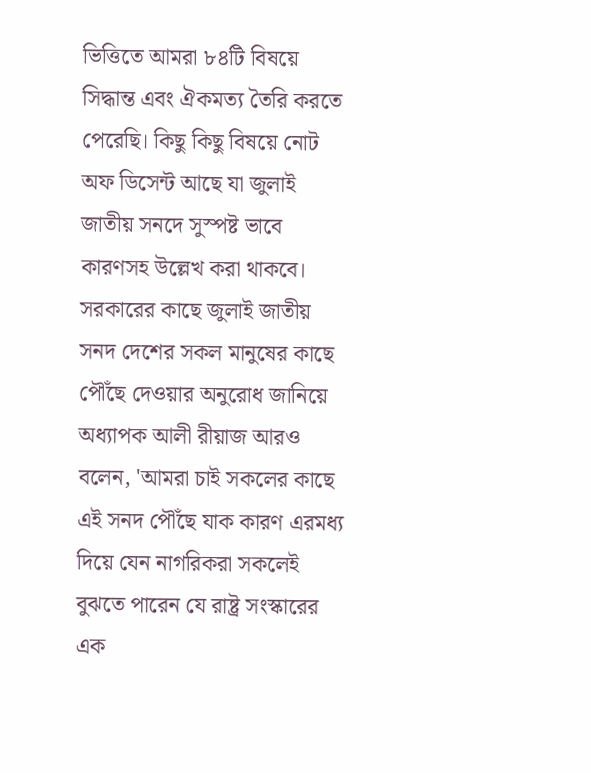ভিত্তিতে আমরা ৮৪টি বিষয়ে সিদ্ধান্ত এবং ঐকমত্য তৈরি করতে পেরেছি। কিছু কিছু বিষয়ে নোট অফ ডিসেন্ট আছে যা জুলাই জাতীয় সনদে সুস্পষ্ট ভাবে কারণসহ উল্লেখ করা থাকবে।
সরকারের কাছে জুলাই জাতীয় সনদ দেশের সকল মানুষের কাছে পৌঁছে দেওয়ার অনুরোধ জানিয়ে অধ্যাপক আলী রীয়াজ আরও বলেন, 'আমরা চাই সকলের কাছে এই সনদ পৌঁছে যাক কারণ এরমধ্য দিয়ে যেন নাগরিকরা সকলেই বুঝতে পারেন যে রাষ্ট্র সংস্কারের এক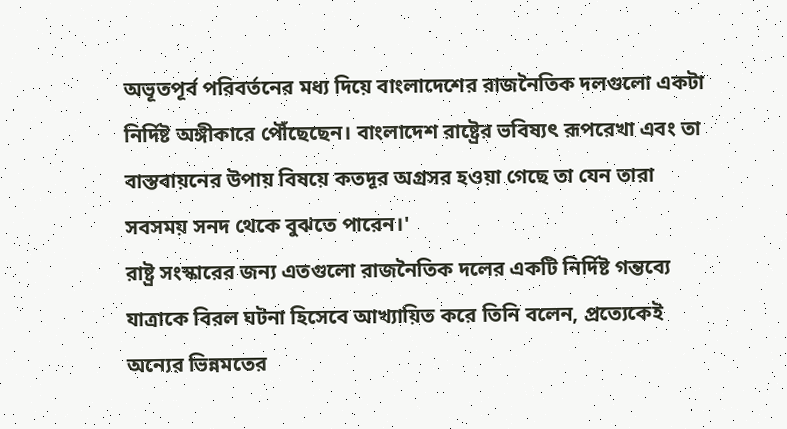অভূতপূর্ব পরিবর্তনের মধ্য দিয়ে বাংলাদেশের রাজনৈতিক দলগুলো একটা নির্দিষ্ট অঙ্গীকারে পৌঁছেছেন। বাংলাদেশ রাষ্ট্রের ভবিষ্যৎ রূপরেখা এবং তা বাস্তবায়নের উপায় বিষয়ে কতদূর অগ্রসর হওয়া গেছে তা যেন তারা সবসময় সনদ থেকে বুঝতে পারেন।'
রাষ্ট্র সংস্কারের জন্য এতগুলো রাজনৈতিক দলের একটি নির্দিষ্ট গন্তব্যে যাত্রাকে বিরল ঘটনা হিসেবে আখ্যায়িত করে তিনি বলেন, প্রত্যেকেই অন্যের ভিন্নমতের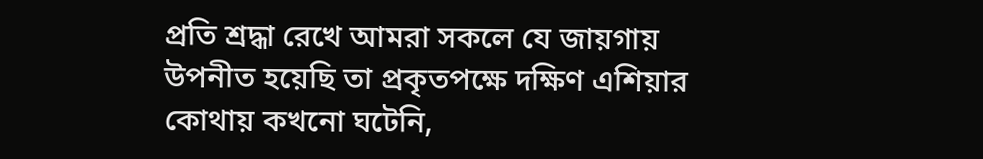প্রতি শ্রদ্ধা রেখে আমরা সকলে যে জায়গায় উপনীত হয়েছি তা প্রকৃতপক্ষে দক্ষিণ এশিয়ার কোথায় কখনো ঘটেনি,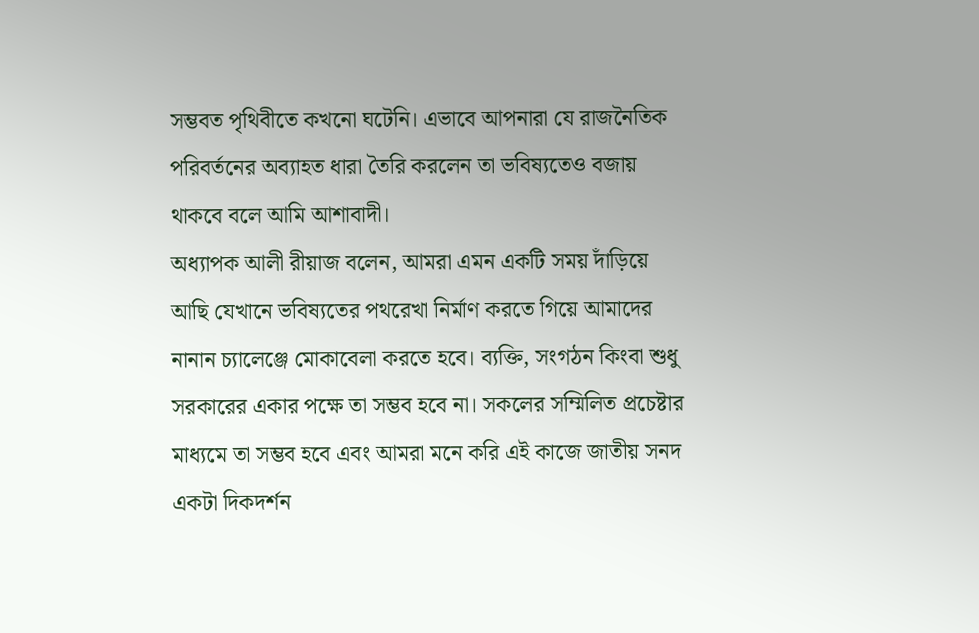সম্ভবত পৃথিবীতে কখনো ঘটেনি। এভাবে আপনারা যে রাজনৈতিক পরিবর্তনের অব্যাহত ধারা তৈরি করলেন তা ভবিষ্যতেও বজায় থাকবে বলে আমি আশাবাদী।
অধ্যাপক আলী রীয়াজ বলেন, আমরা এমন একটি সময় দাঁড়িয়ে আছি যেখানে ভবিষ্যতের পথরেখা নির্মাণ করতে গিয়ে আমাদের নানান চ্যালেঞ্জে মোকাবেলা করতে হবে। ব্যক্তি, সংগঠন কিংবা শুধু সরকারের একার পক্ষে তা সম্ভব হবে না। সকলের সম্মিলিত প্রচেষ্টার মাধ্যমে তা সম্ভব হবে এবং আমরা মনে করি এই কাজে জাতীয় সনদ একটা দিকদর্শন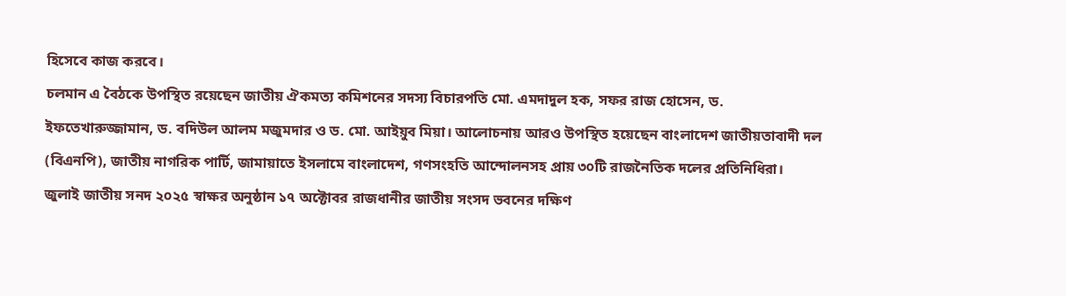হিসেবে কাজ করবে।
চলমান এ বৈঠকে উপস্থিত রয়েছেন জাতীয় ঐকমত্য কমিশনের সদস্য বিচারপতি মো. এমদাদুল হক, সফর রাজ হোসেন, ড. ইফতেখারুজ্জামান, ড. বদিউল আলম মজুমদার ও ড. মো. আইয়ুব মিয়া। আলোচনায় আরও উপস্থিত হয়েছেন বাংলাদেশ জাতীয়তাবাদী দল (বিএনপি), জাতীয় নাগরিক পার্টি, জামায়াতে ইসলামে বাংলাদেশ, গণসংহতি আন্দোলনসহ প্রায় ৩০টি রাজনৈতিক দলের প্রতিনিধিরা।
জুলাই জাতীয় সনদ ২০২৫ স্বাক্ষর অনুষ্ঠান ১৭ অক্টোবর রাজধানীর জাতীয় সংসদ ভবনের দক্ষিণ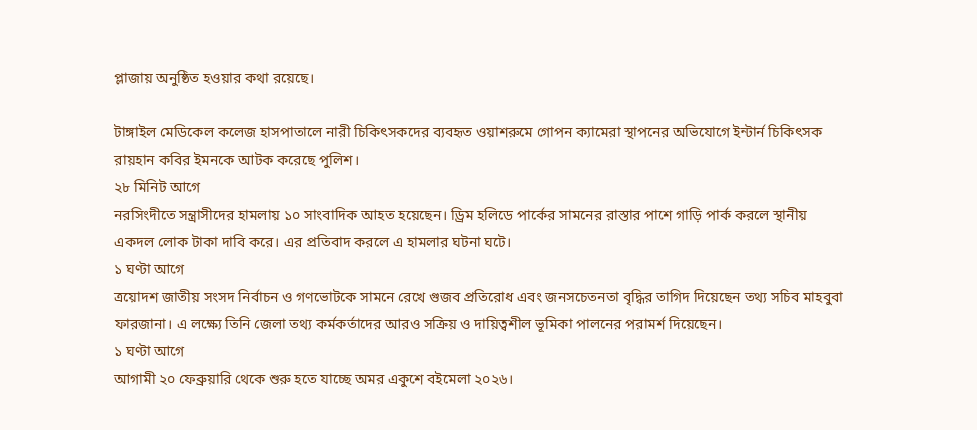প্লাজায় অনুষ্ঠিত হওয়ার কথা রয়েছে।

টাঙ্গাইল মেডিকেল কলেজ হাসপাতালে নারী চিকিৎসকদের ব্যবহৃত ওয়াশরুমে গোপন ক্যামেরা স্থাপনের অভিযোগে ইন্টার্ন চিকিৎসক রায়হান কবির ইমনকে আটক করেছে পুলিশ।
২৮ মিনিট আগে
নরসিংদীতে সন্ত্রাসীদের হামলায় ১০ সাংবাদিক আহত হয়েছেন। ড্রিম হলিডে পার্কের সামনের রাস্তার পাশে গাড়ি পার্ক করলে স্থানীয় একদল লোক টাকা দাবি করে। এর প্রতিবাদ করলে এ হামলার ঘটনা ঘটে।
১ ঘণ্টা আগে
ত্রয়োদশ জাতীয় সংসদ নির্বাচন ও গণভোটকে সামনে রেখে গুজব প্রতিরোধ এবং জনসচেতনতা বৃদ্ধির তাগিদ দিয়েছেন তথ্য সচিব মাহবুবা ফারজানা। এ লক্ষ্যে তিনি জেলা তথ্য কর্মকর্তাদের আরও সক্রিয় ও দায়িত্বশীল ভূমিকা পালনের পরামর্শ দিয়েছেন।
১ ঘণ্টা আগে
আগামী ২০ ফেব্রুয়ারি থেকে শুরু হতে যাচ্ছে অমর একুশে বইমেলা ২০২৬।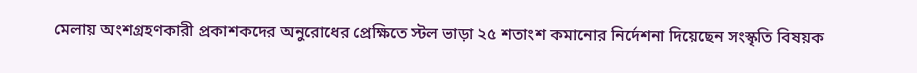মেলায় অংশগ্রহণকারী প্রকাশকদের অনুরোধের প্রেক্ষিতে স্টল ভাড়া ২৫ শতাংশ কমানোর নির্দেশনা দিয়েছেন সংস্কৃতি বিষয়ক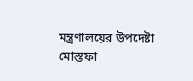মন্ত্রণালয়ের উপদেষ্টা মোস্তফা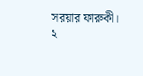সরয়ার ফারুকী।
২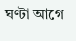ঘণ্টা আগে